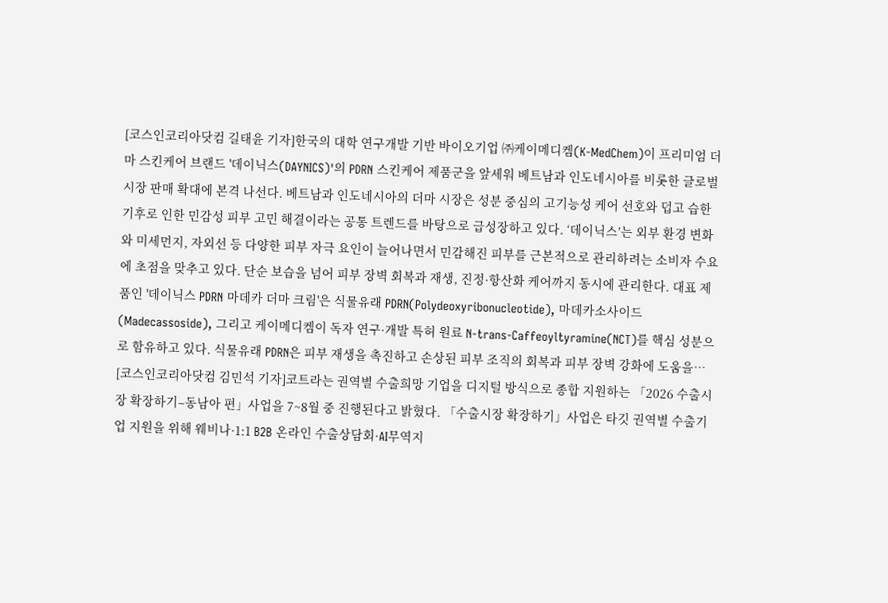[코스인코리아닷컴 길태윤 기자]한국의 대학 연구개발 기반 바이오기업 ㈜케이메디켐(K-MedChem)이 프리미엄 더마 스킨케어 브랜드 '데이닉스(DAYNICS)'의 PDRN 스킨케어 제품군을 앞세워 베트남과 인도네시아를 비롯한 글로벌 시장 판매 확대에 본격 나선다. 베트남과 인도네시아의 더마 시장은 성분 중심의 고기능성 케어 선호와 덥고 습한 기후로 인한 민감성 피부 고민 해결이라는 공통 트렌드를 바탕으로 급성장하고 있다. ‘데이닉스’는 외부 환경 변화와 미세먼지, 자외선 등 다양한 피부 자극 요인이 늘어나면서 민감해진 피부를 근본적으로 관리하려는 소비자 수요에 초점을 맞추고 있다. 단순 보습을 넘어 피부 장벽 회복과 재생, 진정·항산화 케어까지 동시에 관리한다. 대표 제품인 '데이닉스 PDRN 마데카 더마 크림'은 식물유래 PDRN(Polydeoxyribonucleotide), 마데카소사이드(Madecassoside), 그리고 케이메디켐이 독자 연구·개발 특허 원료 N-trans-Caffeoyltyramine(NCT)를 핵심 성분으로 함유하고 있다. 식물유래 PDRN은 피부 재생을 촉진하고 손상된 피부 조직의 회복과 피부 장벽 강화에 도움을…
[코스인코리아닷컴 김민석 기자]코트라는 권역별 수출희망 기업을 디지털 방식으로 종합 지원하는 「2026 수출시장 확장하기–동남아 편」사업을 7~8월 중 진행된다고 밝혔다. 「수출시장 확장하기」사업은 타깃 권역별 수출기업 지원을 위해 웨비나·1:1 B2B 온라인 수출상담회·AI무역지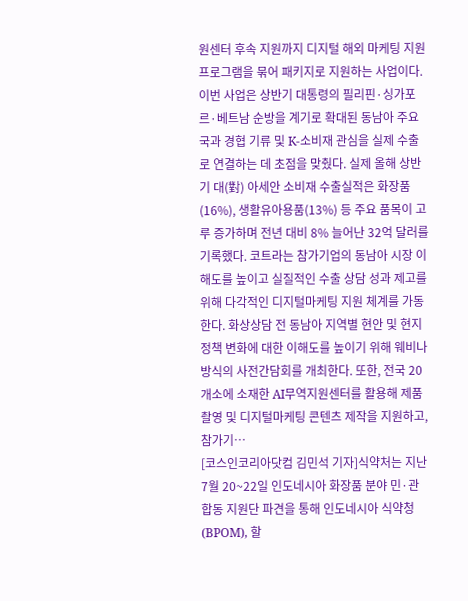원센터 후속 지원까지 디지털 해외 마케팅 지원 프로그램을 묶어 패키지로 지원하는 사업이다. 이번 사업은 상반기 대통령의 필리핀·싱가포르·베트남 순방을 계기로 확대된 동남아 주요국과 경협 기류 및 K-소비재 관심을 실제 수출로 연결하는 데 초점을 맞췄다. 실제 올해 상반기 대(對) 아세안 소비재 수출실적은 화장품(16%), 생활유아용품(13%) 등 주요 품목이 고루 증가하며 전년 대비 8% 늘어난 32억 달러를 기록했다. 코트라는 참가기업의 동남아 시장 이해도를 높이고 실질적인 수출 상담 성과 제고를 위해 다각적인 디지털마케팅 지원 체계를 가동한다. 화상상담 전 동남아 지역별 현안 및 현지 정책 변화에 대한 이해도를 높이기 위해 웨비나 방식의 사전간담회를 개최한다. 또한, 전국 20개소에 소재한 AI무역지원센터를 활용해 제품 촬영 및 디지털마케팅 콘텐츠 제작을 지원하고, 참가기…
[코스인코리아닷컴 김민석 기자]식약처는 지난 7월 20~22일 인도네시아 화장품 분야 민·관 합동 지원단 파견을 통해 인도네시아 식약청(BPOM), 할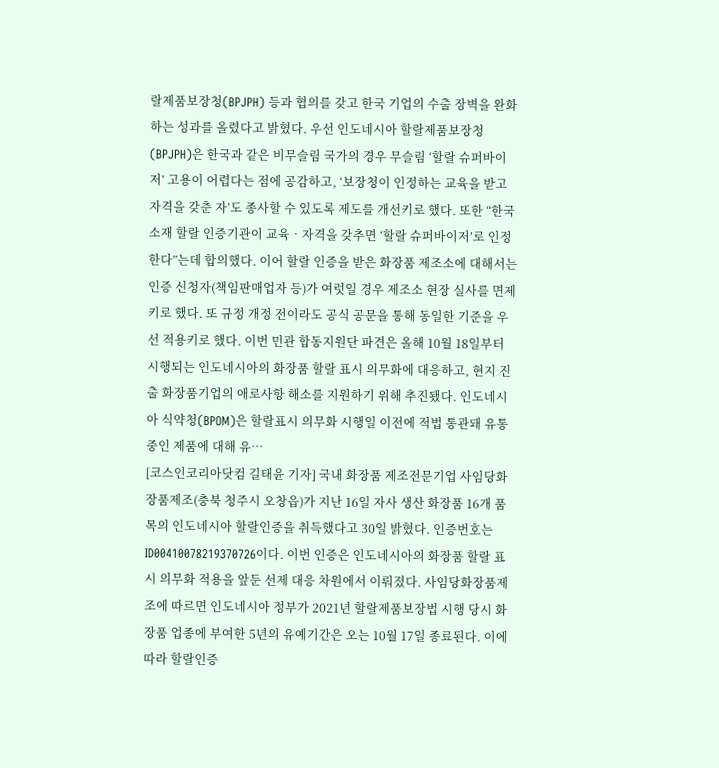랄제품보장청(BPJPH) 등과 협의를 갖고 한국 기업의 수출 장벽을 완화하는 성과를 올렸다고 밝혔다. 우선 인도네시아 할랄제품보장청(BPJPH)은 한국과 같은 비무슬림 국가의 경우 무슬림 ‘할랄 슈퍼바이저’ 고용이 어렵다는 점에 공감하고, ‘보장청이 인정하는 교육을 받고 자격을 갖춘 자’도 종사할 수 있도록 제도를 개선키로 했다. 또한 “한국 소재 할랄 인증기관이 교육‧자격을 갖추면 ‘할랄 슈퍼바이저’로 인정한다”는데 합의했다. 이어 할랄 인증을 받은 화장품 제조소에 대해서는 인증 신청자(책임판매업자 등)가 여럿일 경우 제조소 현장 실사를 면제키로 했다. 또 규정 개정 전이라도 공식 공문을 통해 동일한 기준을 우선 적용키로 했다. 이번 민관 합동지원단 파견은 올해 10월 18일부터 시행되는 인도네시아의 화장품 할랄 표시 의무화에 대응하고, 현지 진출 화장품기업의 애로사항 해소를 지원하기 위해 추진됐다. 인도네시아 식약청(BPOM)은 할랄표시 의무화 시행일 이전에 적법 통관돼 유통 중인 제품에 대해 유…
[코스인코리아닷컴 길태윤 기자] 국내 화장품 제조전문기업 사임당화장품제조(충북 청주시 오창읍)가 지난 16일 자사 생산 화장품 16개 품목의 인도네시아 할랄인증을 취득했다고 30일 밝혔다. 인증번호는 ID00410078219370726이다. 이번 인증은 인도네시아의 화장품 할랄 표시 의무화 적용을 앞둔 선제 대응 차원에서 이뤄졌다. 사임당화장품제조에 따르면 인도네시아 정부가 2021년 할랄제품보장법 시행 당시 화장품 업종에 부여한 5년의 유예기간은 오는 10월 17일 종료된다. 이에 따라 할랄인증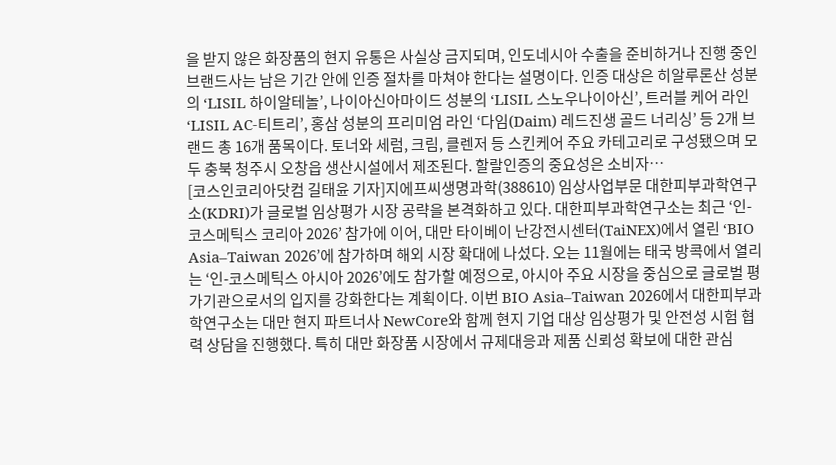을 받지 않은 화장품의 현지 유통은 사실상 금지되며, 인도네시아 수출을 준비하거나 진행 중인 브랜드사는 남은 기간 안에 인증 절차를 마쳐야 한다는 설명이다. 인증 대상은 히알루론산 성분의 ‘LISIL 하이알테놀’, 나이아신아마이드 성분의 ‘LISIL 스노우나이아신’, 트러블 케어 라인 ‘LISIL AC-티트리’, 홍삼 성분의 프리미엄 라인 ‘다임(Daim) 레드진생 골드 너리싱’ 등 2개 브랜드 총 16개 품목이다. 토너와 세럼, 크림, 클렌저 등 스킨케어 주요 카테고리로 구성됐으며 모두 충북 청주시 오창읍 생산시설에서 제조된다. 할랄인증의 중요성은 소비자…
[코스인코리아닷컴 길태윤 기자]지에프씨생명과학(388610) 임상사업부문 대한피부과학연구소(KDRI)가 글로벌 임상평가 시장 공략을 본격화하고 있다. 대한피부과학연구소는 최근 ‘인-코스메틱스 코리아 2026’ 참가에 이어, 대만 타이베이 난강전시센터(TaiNEX)에서 열린 ‘BIO Asia–Taiwan 2026’에 참가하며 해외 시장 확대에 나섰다. 오는 11월에는 태국 방콕에서 열리는 ‘인-코스메틱스 아시아 2026’에도 참가할 예정으로, 아시아 주요 시장을 중심으로 글로벌 평가기관으로서의 입지를 강화한다는 계획이다. 이번 BIO Asia–Taiwan 2026에서 대한피부과학연구소는 대만 현지 파트너사 NewCore와 함께 현지 기업 대상 임상평가 및 안전성 시험 협력 상담을 진행했다. 특히 대만 화장품 시장에서 규제대응과 제품 신뢰성 확보에 대한 관심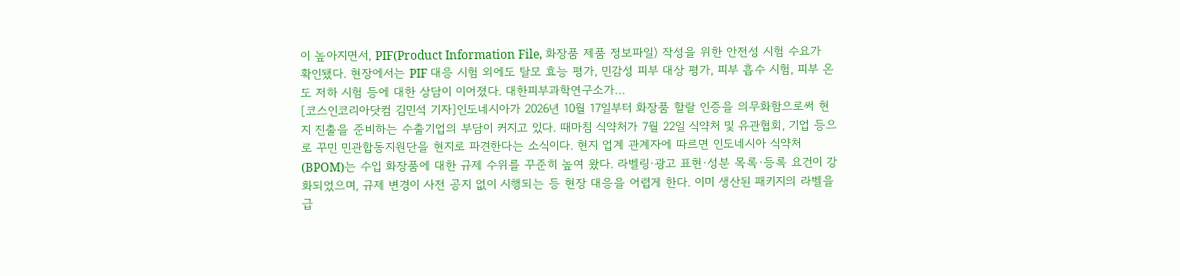이 높아지면서, PIF(Product Information File, 화장품 제품 정보파일) 작성을 위한 안전성 시험 수요가 확인됐다. 현장에서는 PIF 대응 시험 외에도 탈모 효능 평가, 민감성 피부 대상 평가, 피부 흡수 시험, 피부 온도 저하 시험 등에 대한 상담이 이어졌다. 대한피부과학연구소가…
[코스인코리아닷컴 김민석 기자]인도네시아가 2026년 10월 17일부터 화장품 할랄 인증을 의무화함으로써 현지 진출을 준비하는 수출기업의 부담이 커지고 있다. 때마침 식약처가 7월 22일 식약처 및 유관협회, 기업 등으로 꾸민 민관합동지원단을 현지로 파견한다는 소식이다. 현지 업계 관계자에 따르면 인도네시아 식약처(BPOM)는 수입 화장품에 대한 규제 수위를 꾸준히 높여 왔다. 라벨링·광고 표현·성분 목록·등록 요건이 강화되었으며, 규제 변경이 사전 공지 없이 시행되는 등 현장 대응을 어렵게 한다. 이미 생산된 패키지의 라벨을 급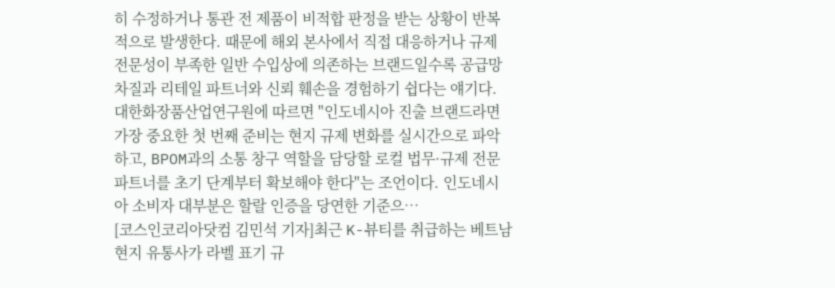히 수정하거나 통관 전 제품이 비적합 판정을 받는 상황이 반복적으로 발생한다. 때문에 해외 본사에서 직접 대응하거나 규제 전문성이 부족한 일반 수입상에 의존하는 브랜드일수록 공급망 차질과 리테일 파트너와 신뢰 훼손을 경험하기 쉽다는 얘기다. 대한화장품산업연구원에 따르면 "인도네시아 진출 브랜드라면 가장 중요한 첫 번째 준비는 현지 규제 변화를 실시간으로 파악하고, BPOM과의 소통 창구 역할을 담당할 로컬 법무·규제 전문 파트너를 초기 단계부터 확보해야 한다"는 조언이다. 인도네시아 소비자 대부분은 할랄 인증을 당연한 기준으…
[코스인코리아닷컴 김민석 기자]최근 K-뷰티를 취급하는 베트남 현지 유통사가 라벨 표기 규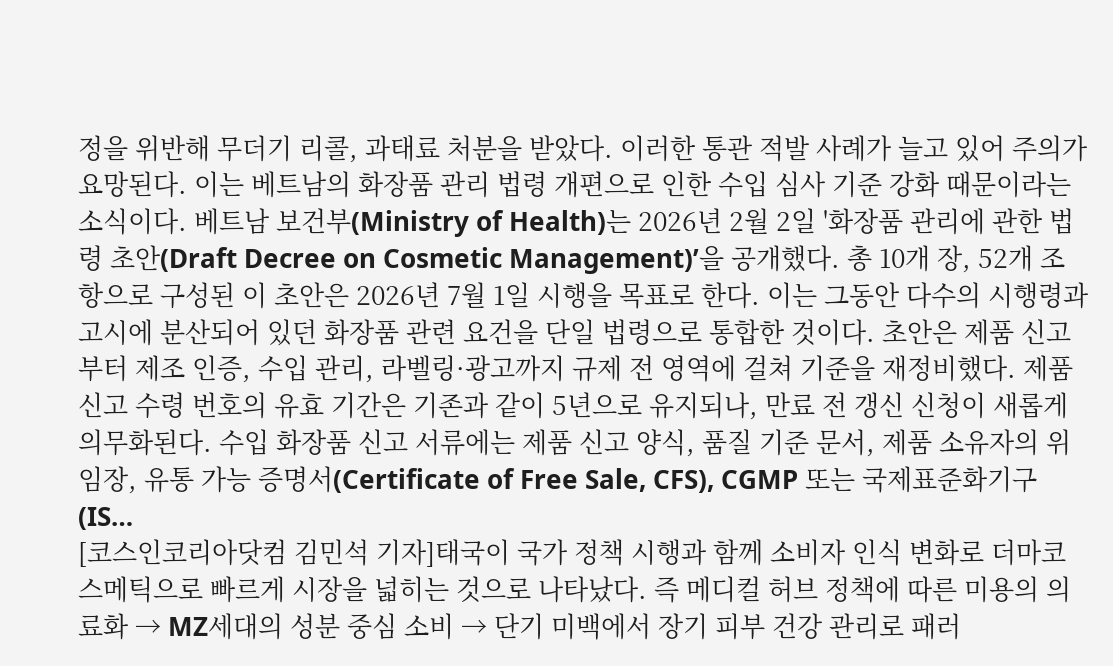정을 위반해 무더기 리콜, 과태료 처분을 받았다. 이러한 통관 적발 사례가 늘고 있어 주의가 요망된다. 이는 베트남의 화장품 관리 법령 개편으로 인한 수입 심사 기준 강화 때문이라는 소식이다. 베트남 보건부(Ministry of Health)는 2026년 2월 2일 '화장품 관리에 관한 법령 초안(Draft Decree on Cosmetic Management)’을 공개했다. 총 10개 장, 52개 조항으로 구성된 이 초안은 2026년 7월 1일 시행을 목표로 한다. 이는 그동안 다수의 시행령과 고시에 분산되어 있던 화장품 관련 요건을 단일 법령으로 통합한 것이다. 초안은 제품 신고부터 제조 인증, 수입 관리, 라벨링·광고까지 규제 전 영역에 걸쳐 기준을 재정비했다. 제품 신고 수령 번호의 유효 기간은 기존과 같이 5년으로 유지되나, 만료 전 갱신 신청이 새롭게 의무화된다. 수입 화장품 신고 서류에는 제품 신고 양식, 품질 기준 문서, 제품 소유자의 위임장, 유통 가능 증명서(Certificate of Free Sale, CFS), CGMP 또는 국제표준화기구(IS…
[코스인코리아닷컴 김민석 기자]태국이 국가 정책 시행과 함께 소비자 인식 변화로 더마코스메틱으로 빠르게 시장을 넓히는 것으로 나타났다. 즉 메디컬 허브 정책에 따른 미용의 의료화 → MZ세대의 성분 중심 소비 → 단기 미백에서 장기 피부 건강 관리로 패러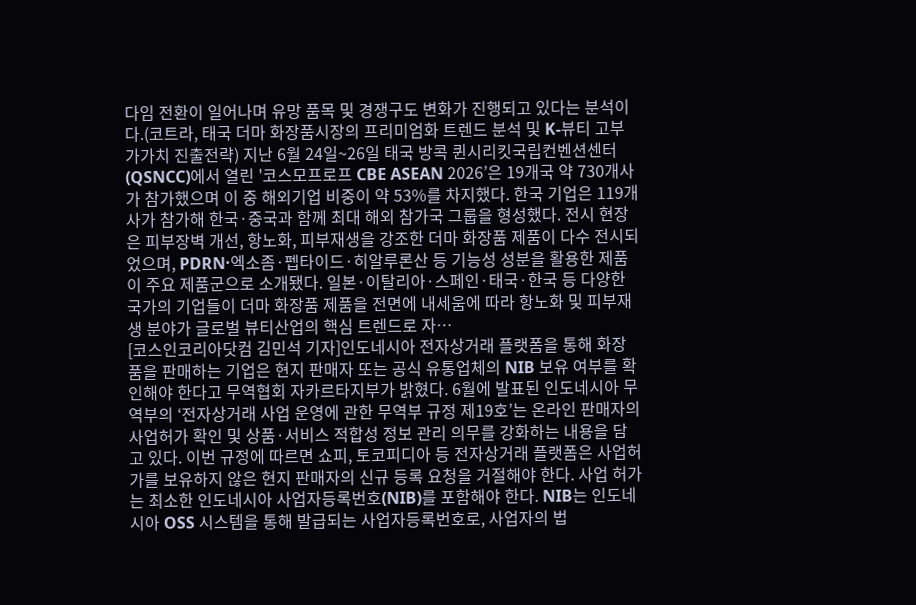다임 전환이 일어나며 유망 품목 및 경쟁구도 변화가 진행되고 있다는 분석이다.(코트라, 태국 더마 화장품시장의 프리미엄화 트렌드 분석 및 K-뷰티 고부가가치 진출전략) 지난 6월 24일~26일 태국 방콕 퀸시리킷국립컨벤션센터(QSNCC)에서 열린 '코스모프로프 CBE ASEAN 2026’은 19개국 약 730개사가 참가했으며 이 중 해외기업 비중이 약 53%를 차지했다. 한국 기업은 119개사가 참가해 한국·중국과 함께 최대 해외 참가국 그룹을 형성했다. 전시 현장은 피부장벽 개선, 항노화, 피부재생을 강조한 더마 화장품 제품이 다수 전시되었으며, PDRN·엑소좀·펩타이드·히알루론산 등 기능성 성분을 활용한 제품이 주요 제품군으로 소개됐다. 일본·이탈리아·스페인·태국·한국 등 다양한 국가의 기업들이 더마 화장품 제품을 전면에 내세움에 따라 항노화 및 피부재생 분야가 글로벌 뷰티산업의 핵심 트렌드로 자…
[코스인코리아닷컴 김민석 기자]인도네시아 전자상거래 플랫폼을 통해 화장품을 판매하는 기업은 현지 판매자 또는 공식 유통업체의 NIB 보유 여부를 확인해야 한다고 무역협회 자카르타지부가 밝혔다. 6월에 발표된 인도네시아 무역부의 ‘전자상거래 사업 운영에 관한 무역부 규정 제19호’는 온라인 판매자의 사업허가 확인 및 상품·서비스 적합성 정보 관리 의무를 강화하는 내용을 담고 있다. 이번 규정에 따르면 쇼피, 토코피디아 등 전자상거래 플랫폼은 사업허가를 보유하지 않은 현지 판매자의 신규 등록 요청을 거절해야 한다. 사업 허가는 최소한 인도네시아 사업자등록번호(NIB)를 포함해야 한다. NIB는 인도네시아 OSS 시스템을 통해 발급되는 사업자등록번호로, 사업자의 법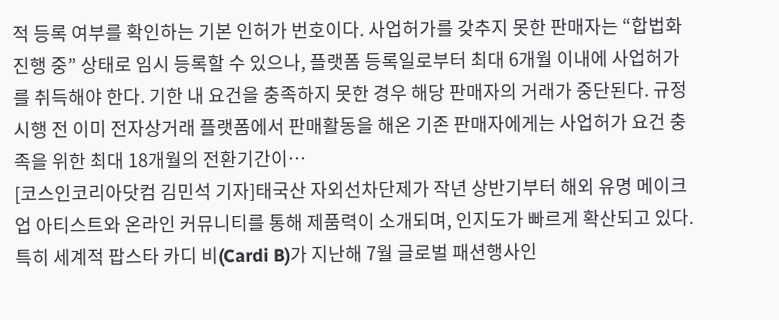적 등록 여부를 확인하는 기본 인허가 번호이다. 사업허가를 갖추지 못한 판매자는 “합법화 진행 중” 상태로 임시 등록할 수 있으나, 플랫폼 등록일로부터 최대 6개월 이내에 사업허가를 취득해야 한다. 기한 내 요건을 충족하지 못한 경우 해당 판매자의 거래가 중단된다. 규정 시행 전 이미 전자상거래 플랫폼에서 판매활동을 해온 기존 판매자에게는 사업허가 요건 충족을 위한 최대 18개월의 전환기간이…
[코스인코리아닷컴 김민석 기자]태국산 자외선차단제가 작년 상반기부터 해외 유명 메이크업 아티스트와 온라인 커뮤니티를 통해 제품력이 소개되며, 인지도가 빠르게 확산되고 있다. 특히 세계적 팝스타 카디 비(Cardi B)가 지난해 7월 글로벌 패션행사인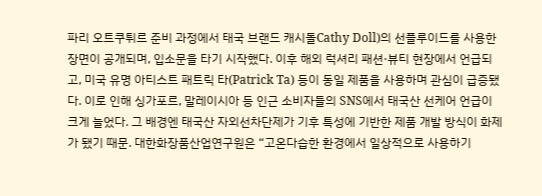파리 오트쿠튀르 준비 과정에서 태국 브랜드 캐시돌Cathy Doll)의 선플루이드를 사용한 장면이 공개되며, 입소문을 타기 시작했다. 이후 해외 럭셔리 패션·뷰티 현장에서 언급되고, 미국 유명 아티스트 패트릭 타(Patrick Ta) 등이 동일 제품을 사용하며 관심이 급증됐다. 이로 인해 싱가포르, 말레이시아 등 인근 소비자들의 SNS에서 태국산 선케어 언급이 크게 늘었다. 그 배경엔 태국산 자외선차단제가 기후 특성에 기반한 제품 개발 방식이 화제가 됐기 때문. 대한화장품산업연구원은 “고온다습한 환경에서 일상적으로 사용하기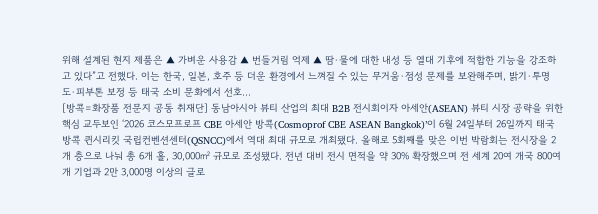위해 설계된 현지 제품은 ▲ 가벼운 사용감 ▲ 번들거림 억제 ▲ 땀·물에 대한 내성 등 열대 기후에 적합한 기능을 강조하고 있다”고 전했다. 이는 한국, 일본, 호주 등 더운 환경에서 느껴질 수 있는 무거움·점성 문제를 보완해주며, 밝기·투명도·피부톤 보정 등 태국 소비 문화에서 선호…
[방콕=화장품 전문지 공동 취재단] 동남아시아 뷰티 산업의 최대 B2B 전시회이자 아세안(ASEAN) 뷰티 시장 공략을 위한 핵심 교두보인 ‘2026 코스모프로프 CBE 아세안 방콕(Cosmoprof CBE ASEAN Bangkok)’이 6월 24일부터 26일까지 태국 방콕 퀸시리킷 국립컨벤션센터(QSNCC)에서 역대 최대 규모로 개최됐다. 올해로 5회째를 맞은 이번 박람회는 전시장을 2개 층으로 나눠 총 6개 홀, 30,000㎡ 규모로 조성됐다. 전년 대비 전시 면적을 약 30% 확장했으며 전 세계 20여 개국 800여 개 기업과 2만 3,000명 이상의 글로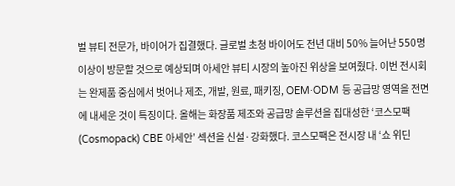벌 뷰티 전문가, 바이어가 집결했다. 글로벌 초청 바이어도 전년 대비 50% 늘어난 550명 이상이 방문할 것으로 예상되며 아세안 뷰티 시장의 높아진 위상을 보여줬다. 이번 전시회는 완제품 중심에서 벗어나 제조, 개발, 원료, 패키징, OEM·ODM 등 공급망 영역을 전면에 내세운 것이 특징이다. 올해는 화장품 제조와 공급망 솔루션을 집대성한 ‘코스모팩(Cosmopack) CBE 아세안’ 섹션을 신설·강화했다. 코스모팩은 전시장 내 ‘쇼 위딘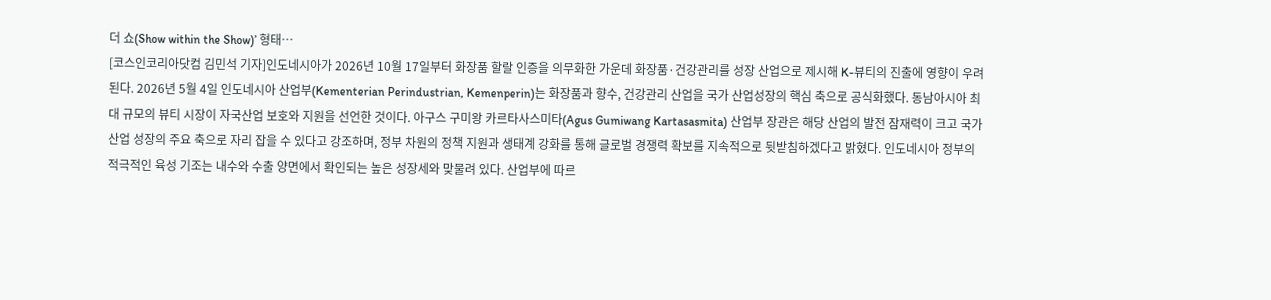더 쇼(Show within the Show)’ 형태…
[코스인코리아닷컴 김민석 기자]인도네시아가 2026년 10월 17일부터 화장품 할랄 인증을 의무화한 가운데 화장품·건강관리를 성장 산업으로 제시해 K-뷰티의 진출에 영향이 우려된다. 2026년 5월 4일 인도네시아 산업부(Kementerian Perindustrian, Kemenperin)는 화장품과 향수, 건강관리 산업을 국가 산업성장의 핵심 축으로 공식화했다. 동남아시아 최대 규모의 뷰티 시장이 자국산업 보호와 지원을 선언한 것이다. 아구스 구미왕 카르타사스미타(Agus Gumiwang Kartasasmita) 산업부 장관은 해당 산업의 발전 잠재력이 크고 국가 산업 성장의 주요 축으로 자리 잡을 수 있다고 강조하며, 정부 차원의 정책 지원과 생태계 강화를 통해 글로벌 경쟁력 확보를 지속적으로 뒷받침하겠다고 밝혔다. 인도네시아 정부의 적극적인 육성 기조는 내수와 수출 양면에서 확인되는 높은 성장세와 맞물려 있다. 산업부에 따르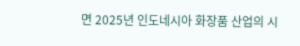면 2025년 인도네시아 화장품 산업의 시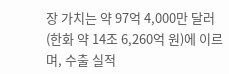장 가치는 약 97억 4,000만 달러(한화 약 14조 6,260억 원)에 이르며, 수출 실적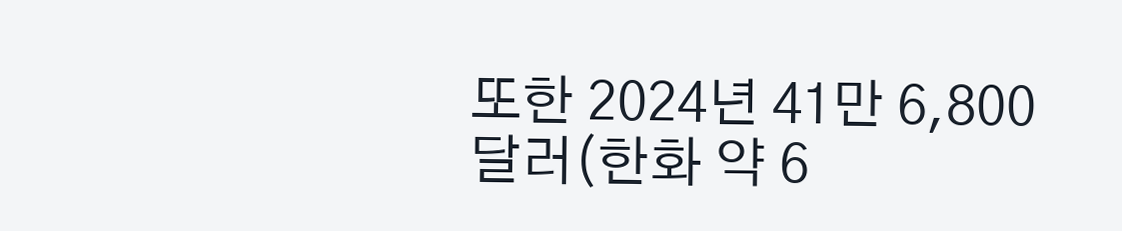또한 2024년 41만 6,800달러(한화 약 6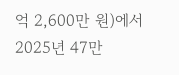억 2,600만 원)에서 2025년 47만